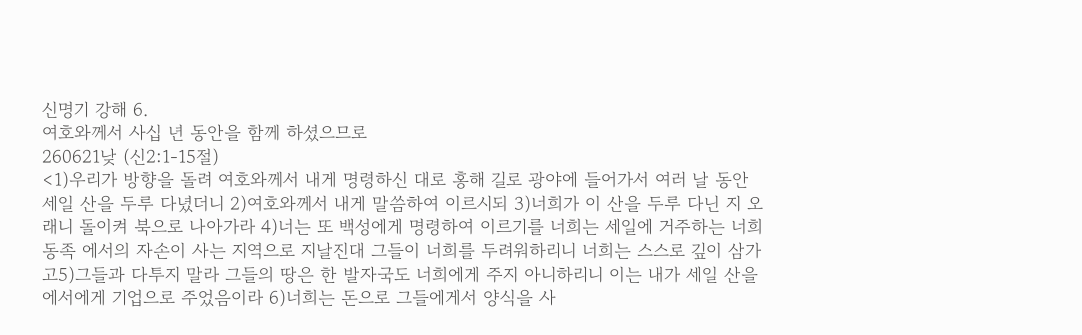신명기 강해 6.
여호와께서 사십 년 동안을 함께 하셨으므로
260621낮 (신2:1-15절)
<1)우리가 방향을 돌려 여호와께서 내게 명령하신 대로 홍해 길로 광야에 들어가서 여러 날 동안 세일 산을 두루 다녔더니 2)여호와께서 내게 말씀하여 이르시되 3)너희가 이 산을 두루 다닌 지 오래니 돌이켜 북으로 나아가라 4)너는 또 백성에게 명령하여 이르기를 너희는 세일에 거주하는 너희 동족 에서의 자손이 사는 지역으로 지날진대 그들이 너희를 두려워하리니 너희는 스스로 깊이 삼가고5)그들과 다투지 말라 그들의 땅은 한 발자국도 너희에게 주지 아니하리니 이는 내가 세일 산을 에서에게 기업으로 주었음이라 6)너희는 돈으로 그들에게서 양식을 사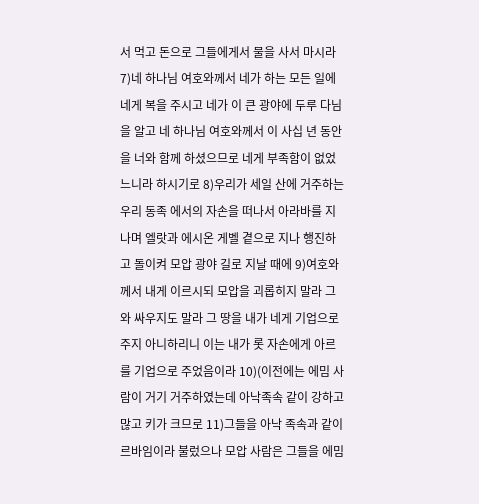서 먹고 돈으로 그들에게서 물을 사서 마시라 7)네 하나님 여호와께서 네가 하는 모든 일에 네게 복을 주시고 네가 이 큰 광야에 두루 다님을 알고 네 하나님 여호와께서 이 사십 년 동안을 너와 함께 하셨으므로 네게 부족함이 없었느니라 하시기로 8)우리가 세일 산에 거주하는 우리 동족 에서의 자손을 떠나서 아라바를 지나며 엘랏과 에시온 게벨 곁으로 지나 행진하고 돌이켜 모압 광야 길로 지날 때에 9)여호와께서 내게 이르시되 모압을 괴롭히지 말라 그와 싸우지도 말라 그 땅을 내가 네게 기업으로 주지 아니하리니 이는 내가 롯 자손에게 아르를 기업으로 주었음이라 10)(이전에는 에밈 사람이 거기 거주하였는데 아낙족속 같이 강하고 많고 키가 크므로 11)그들을 아낙 족속과 같이 르바임이라 불렀으나 모압 사람은 그들을 에밈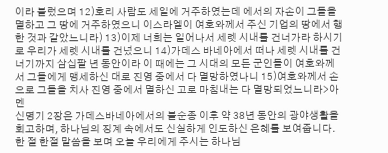이라 불렀으며 12)호리 사람도 세일에 거주하였는데 에서의 자손이 그들을 멸하고 그 땅에 거주하였으니 이스라엘이 여호와께서 주신 기업의 땅에서 행한 것과 같았느니라) 13)이제 너희는 일어나서 세렛 시내를 건너가라 하시기로 우리가 세렛 시내를 건넜으니 14)가데스 바네아에서 떠나 세렛 시내를 건너기까지 삼십팔 년 동안이라 이 때에는 그 시대의 모든 군인들이 여호와께서 그들에게 맹세하신 대로 진영 중에서 다 멸망하였나니 15)여호와께서 손으로 그들을 치사 진영 중에서 멸하신 고로 마침내는 다 멸망되었느니라>아멘
신명기 2장은 가데스바네아에서의 불순종 이후 약 38년 동안의 광야생활을 회고하며, 하나님의 징계 속에서도 신실하게 인도하신 은혜를 보여줍니다.
한 절 한절 말씀을 보며 오늘 우리에게 주시는 하나님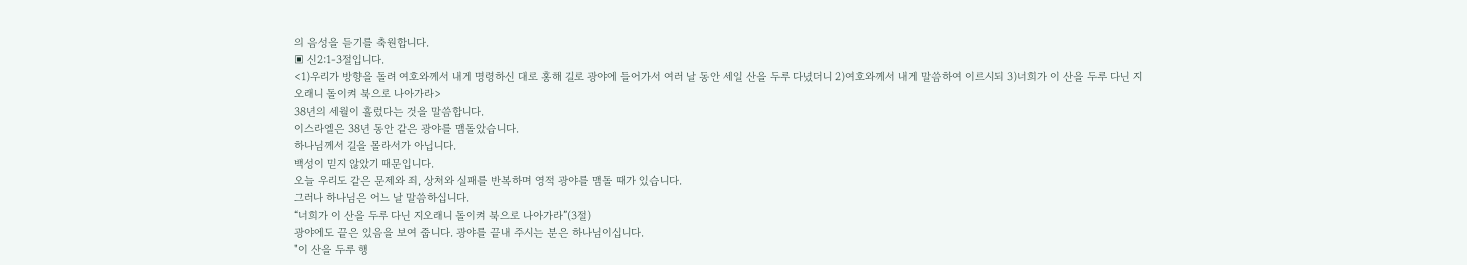의 음성을 듣기를 축원합니다.
▣ 신2:1-3절입니다.
<1)우리가 방향을 돌려 여호와께서 내게 명령하신 대로 홍해 길로 광야에 들어가서 여러 날 동안 세일 산을 두루 다녔더니 2)여호와께서 내게 말씀하여 이르시되 3)너희가 이 산을 두루 다닌 지 오래니 돌이켜 북으로 나아가라>
38년의 세월이 흘렀다는 것을 말씀합니다.
이스라엘은 38년 동안 같은 광야를 맴돌았습니다.
하나님께서 길을 몰라서가 아닙니다.
백성이 믿지 않았기 때문입니다.
오늘 우리도 같은 문제와 죄, 상처와 실패를 반복하며 영적 광야를 맴돌 때가 있습니다.
그러나 하나님은 어느 날 말씀하십니다.
“너희가 이 산을 두루 다닌 지오래니 돌이켜 북으로 나아가라”(3절)
광야에도 끝은 있음을 보여 줍니다. 광야를 끝내 주시는 분은 하나님이십니다.
"이 산을 두루 행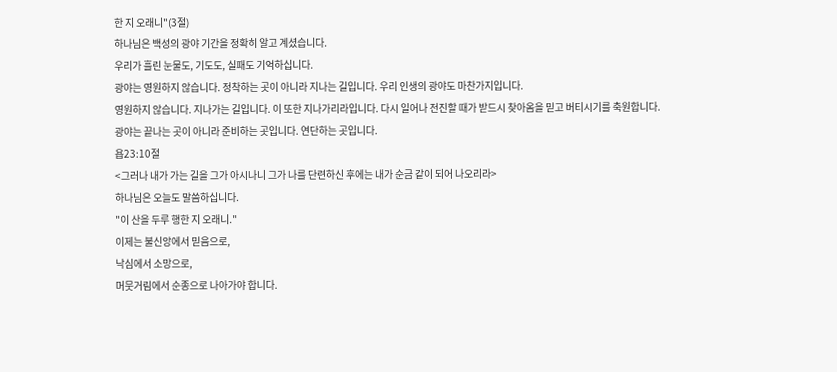한 지 오래니"(3절)
하나님은 백성의 광야 기간을 정확히 알고 계셨습니다.
우리가 흘린 눈물도, 기도도, 실패도 기억하십니다.
광야는 영원하지 않습니다. 정착하는 곳이 아니라 지나는 길입니다. 우리 인생의 광야도 마찬가지입니다.
영원하지 않습니다. 지나가는 길입니다. 이 또한 지나가리라입니다. 다시 일어나 전진할 때가 받드시 찾아옴을 믿고 버티시기를 축원합니다.
광야는 끝나는 곳이 아니라 준비하는 곳입니다. 연단하는 곳입니다.
욥23:10절
<그러나 내가 가는 길을 그가 아시나니 그가 나를 단련하신 후에는 내가 순금 같이 되어 나오리라>
하나님은 오늘도 말씀하십니다.
"이 산을 두루 행한 지 오래니."
이제는 불신앙에서 믿음으로,
낙심에서 소망으로,
머뭇거림에서 순종으로 나아가야 합니다.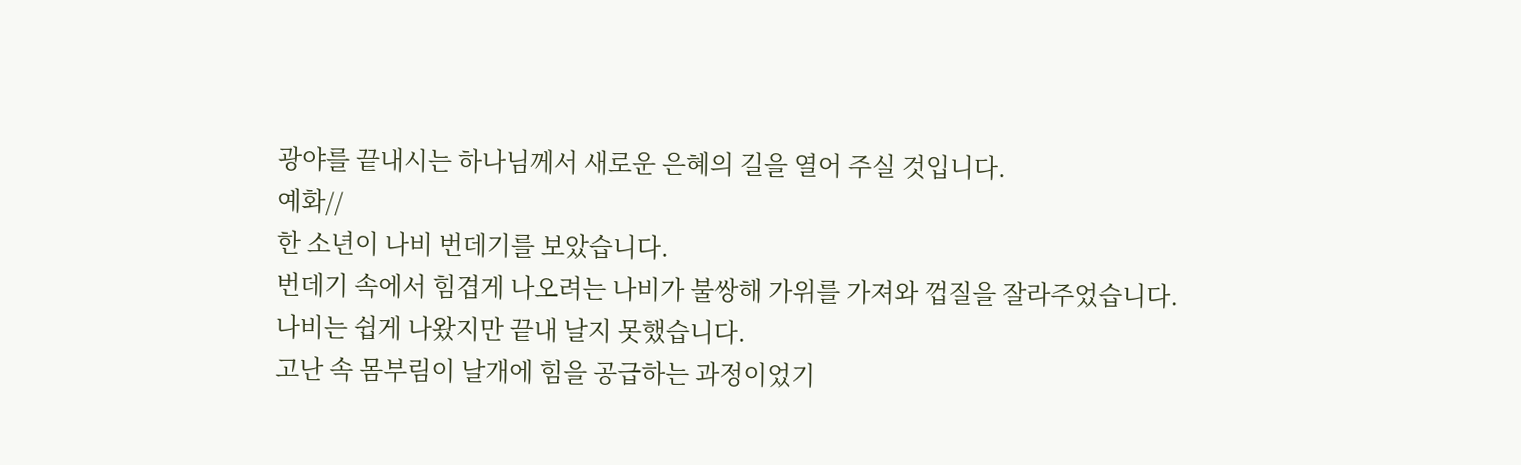광야를 끝내시는 하나님께서 새로운 은혜의 길을 열어 주실 것입니다.
예화//
한 소년이 나비 번데기를 보았습니다.
번데기 속에서 힘겹게 나오려는 나비가 불쌍해 가위를 가져와 껍질을 잘라주었습니다.
나비는 쉽게 나왔지만 끝내 날지 못했습니다.
고난 속 몸부림이 날개에 힘을 공급하는 과정이었기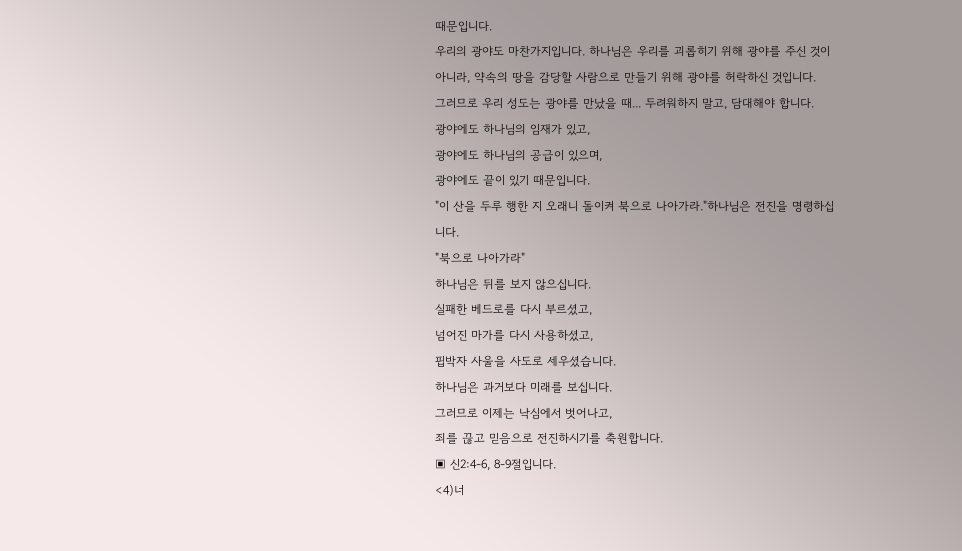때문입니다.
우리의 광야도 마찬가지입니다. 하나님은 우리를 괴롭히기 위해 광야를 주신 것이 아니라, 약속의 땅을 감당할 사람으로 만들기 위해 광야를 허락하신 것입니다.
그러므로 우리 성도는 광야를 만났을 때... 두려워하지 말고, 담대해야 합니다.
광야에도 하나님의 임재가 있고,
광야에도 하나님의 공급이 있으며,
광야에도 끝이 있기 때문입니다.
"이 산을 두루 행한 지 오래니 돌이켜 북으로 나아가라."하나님은 전진을 명령하십니다.
"북으로 나아가라"
하나님은 뒤를 보지 않으십니다.
실패한 베드로를 다시 부르셨고,
넘어진 마가를 다시 사용하셨고,
핍박자 사울을 사도로 세우셨습니다.
하나님은 과거보다 미래를 보십니다.
그러므로 이제는 낙심에서 벗어나고,
죄를 끊고 믿음으로 전진하시기를 축원합니다.
▣ 신2:4-6, 8-9절입니다.
<4)너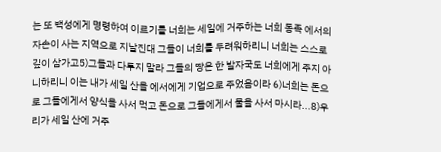는 또 백성에게 명령하여 이르기를 너희는 세일에 거주하는 너희 동족 에서의 자손이 사는 지역으로 지날진대 그들이 너희를 두려워하리니 너희는 스스로 깊이 삼가고5)그들과 다투지 말라 그들의 땅은 한 발자국도 너희에게 주지 아니하리니 이는 내가 세일 산을 에서에게 기업으로 주었음이라 6)너희는 돈으로 그들에게서 양식을 사서 먹고 돈으로 그들에게서 물을 사서 마시라...8)우리가 세일 산에 거주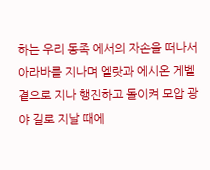하는 우리 동족 에서의 자손을 떠나서 아라바를 지나며 엘랏과 에시온 게벨 곁으로 지나 행진하고 돌이켜 모압 광야 길로 지날 때에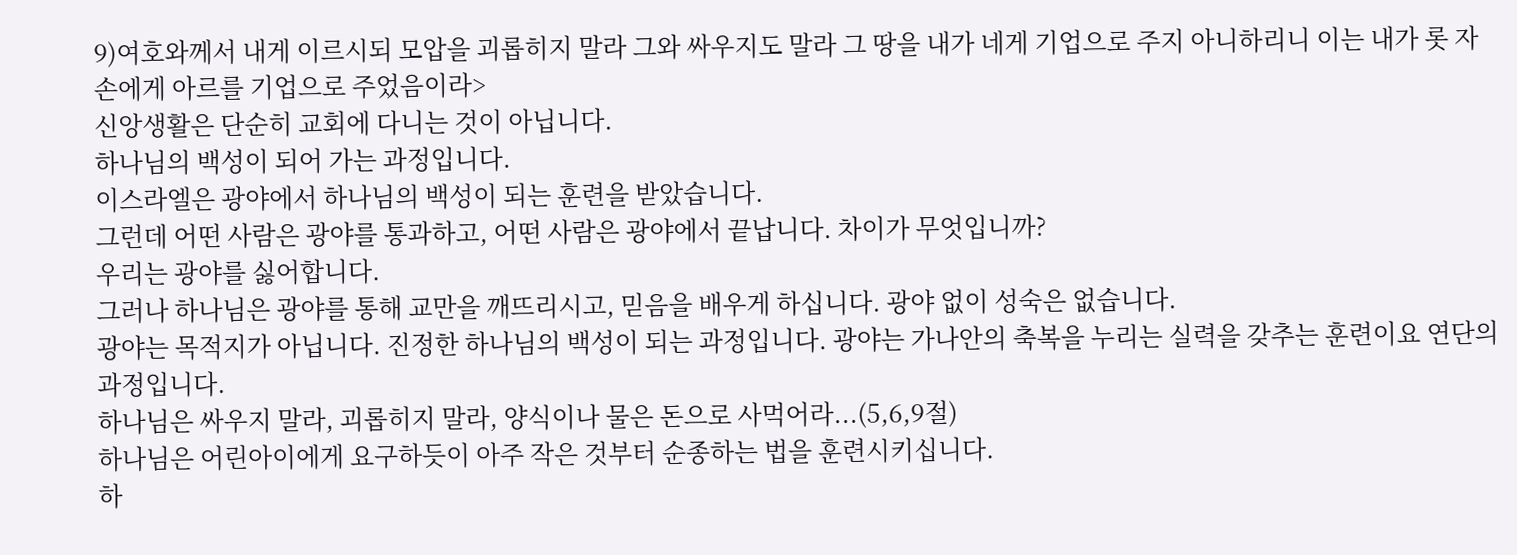9)여호와께서 내게 이르시되 모압을 괴롭히지 말라 그와 싸우지도 말라 그 땅을 내가 네게 기업으로 주지 아니하리니 이는 내가 롯 자손에게 아르를 기업으로 주었음이라>
신앙생활은 단순히 교회에 다니는 것이 아닙니다.
하나님의 백성이 되어 가는 과정입니다.
이스라엘은 광야에서 하나님의 백성이 되는 훈련을 받았습니다.
그런데 어떤 사람은 광야를 통과하고, 어떤 사람은 광야에서 끝납니다. 차이가 무엇입니까?
우리는 광야를 싫어합니다.
그러나 하나님은 광야를 통해 교만을 깨뜨리시고, 믿음을 배우게 하십니다. 광야 없이 성숙은 없습니다.
광야는 목적지가 아닙니다. 진정한 하나님의 백성이 되는 과정입니다. 광야는 가나안의 축복을 누리는 실력을 갖추는 훈련이요 연단의 과정입니다.
하나님은 싸우지 말라, 괴롭히지 말라, 양식이나 물은 돈으로 사먹어라...(5,6,9절)
하나님은 어린아이에게 요구하듯이 아주 작은 것부터 순종하는 법을 훈련시키십니다.
하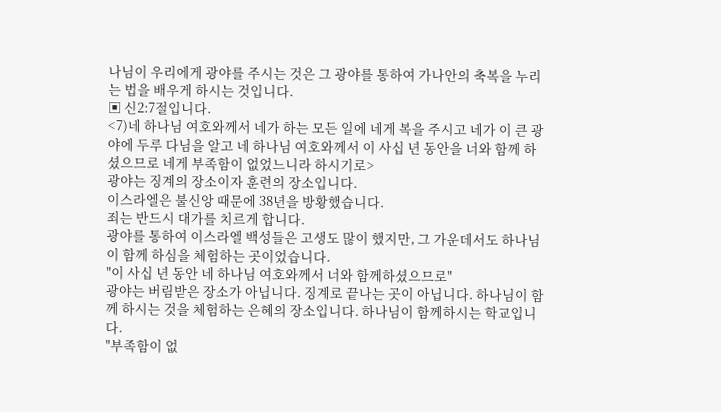나님이 우리에게 광야를 주시는 것은 그 광야를 통하여 가나안의 축복을 누리는 법을 배우게 하시는 것입니다.
▣ 신2:7절입니다.
<7)네 하나님 여호와께서 네가 하는 모든 일에 네게 복을 주시고 네가 이 큰 광야에 두루 다님을 알고 네 하나님 여호와께서 이 사십 년 동안을 너와 함께 하셨으므로 네게 부족함이 없었느니라 하시기로>
광야는 징계의 장소이자 훈련의 장소입니다.
이스라엘은 불신앙 때문에 38년을 방황했습니다.
죄는 반드시 대가를 치르게 합니다.
광야를 통하여 이스라엘 백성들은 고생도 많이 했지만, 그 가운데서도 하나님이 함께 하심을 체험하는 곳이었습니다.
"이 사십 년 동안 네 하나님 여호와께서 너와 함께하셨으므로"
광야는 버림받은 장소가 아닙니다. 징계로 끝나는 곳이 아닙니다. 하나님이 함께 하시는 것을 체험하는 은혜의 장소입니다. 하나님이 함께하시는 학교입니다.
"부족함이 없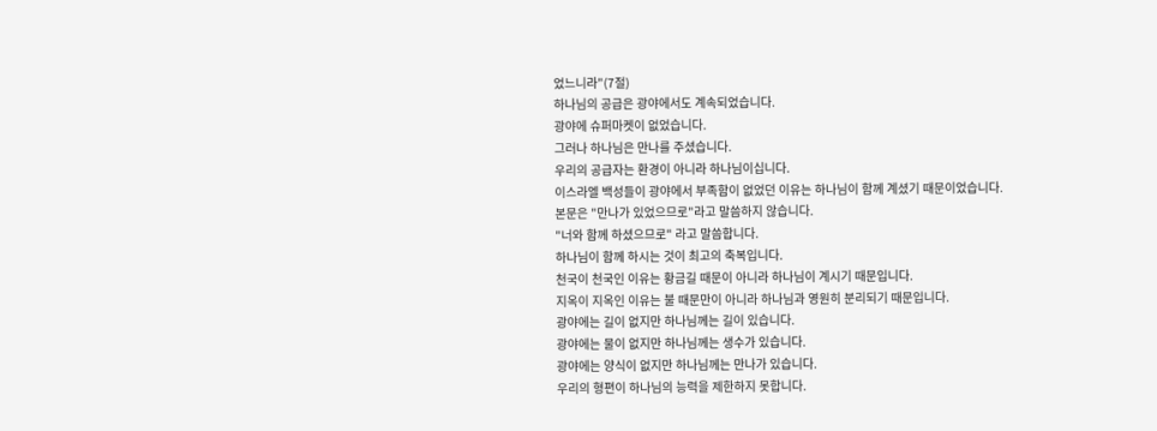었느니라"(7절)
하나님의 공급은 광야에서도 계속되었습니다.
광야에 슈퍼마켓이 없었습니다.
그러나 하나님은 만나를 주셨습니다.
우리의 공급자는 환경이 아니라 하나님이십니다.
이스라엘 백성들이 광야에서 부족함이 없었던 이유는 하나님이 함께 계셨기 때문이었습니다.
본문은 "만나가 있었으므로"라고 말씀하지 않습니다.
"너와 함께 하셨으므로" 라고 말씀합니다.
하나님이 함께 하시는 것이 최고의 축복입니다.
천국이 천국인 이유는 황금길 때문이 아니라 하나님이 계시기 때문입니다.
지옥이 지옥인 이유는 불 때문만이 아니라 하나님과 영원히 분리되기 때문입니다.
광야에는 길이 없지만 하나님께는 길이 있습니다.
광야에는 물이 없지만 하나님께는 생수가 있습니다.
광야에는 양식이 없지만 하나님께는 만나가 있습니다.
우리의 형편이 하나님의 능력을 제한하지 못합니다.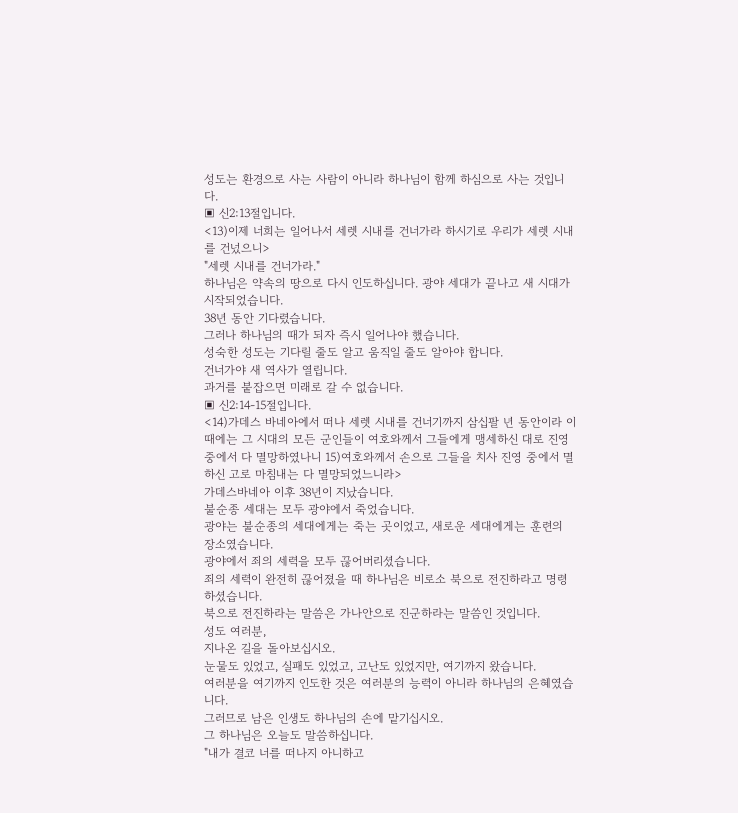성도는 환경으로 사는 사람이 아니라 하나님이 함께 하심으로 사는 것입니다.
▣ 신2:13절입니다.
<13)이제 너희는 일어나서 세렛 시내를 건너가라 하시기로 우리가 세렛 시내를 건넜으니>
"세렛 시내를 건너가라."
하나님은 약속의 땅으로 다시 인도하십니다. 광야 세대가 끝나고 새 시대가 시작되었습니다.
38년 동안 기다렸습니다.
그러나 하나님의 때가 되자 즉시 일어나야 했습니다.
성숙한 성도는 기다릴 줄도 알고 움직일 줄도 알아야 합니다.
건너가야 새 역사가 열립니다.
과거를 붙잡으면 미래로 갈 수 없습니다.
▣ 신2:14-15절입니다.
<14)가데스 바네아에서 떠나 세렛 시내를 건너기까지 삼십팔 년 동안이라 이 때에는 그 시대의 모든 군인들이 여호와께서 그들에게 맹세하신 대로 진영 중에서 다 멸망하였나니 15)여호와께서 손으로 그들을 치사 진영 중에서 멸하신 고로 마침내는 다 멸망되었느니라>
가데스바네아 이후 38년이 지났습니다.
불순종 세대는 모두 광야에서 죽었습니다.
광야는 불순종의 세대에게는 죽는 곳이었고, 새로운 세대에게는 훈련의 장소였습니다.
광야에서 죄의 세력을 모두 끊어버리셨습니다.
죄의 세력이 완전히 끊어졌을 때 하나님은 비로소 북으로 전진하라고 명령하셨습니다.
북으로 전진하라는 말씀은 가나안으로 진군하라는 말씀인 것입니다.
성도 여러분,
지나온 길을 돌아보십시오.
눈물도 있었고, 실패도 있었고, 고난도 있었지만, 여기까지 왔습니다.
여러분을 여기까지 인도한 것은 여러분의 능력이 아니라 하나님의 은혜였습니다.
그러므로 남은 인생도 하나님의 손에 맡기십시오.
그 하나님은 오늘도 말씀하십니다.
"내가 결코 너를 떠나지 아니하고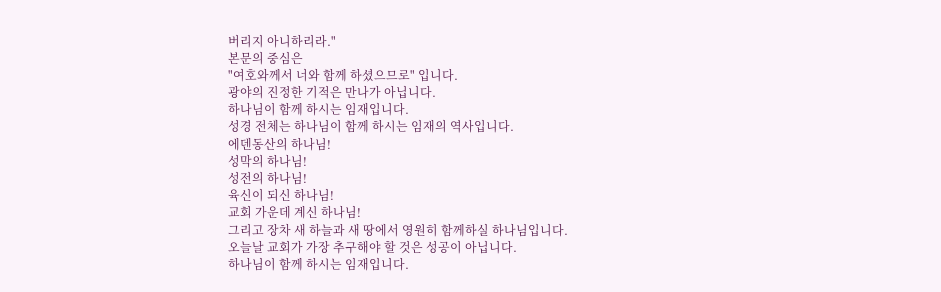버리지 아니하리라."
본문의 중심은
"여호와께서 너와 함께 하셨으므로" 입니다.
광야의 진정한 기적은 만나가 아닙니다.
하나님이 함께 하시는 임재입니다.
성경 전체는 하나님이 함께 하시는 임재의 역사입니다.
에덴동산의 하나님!
성막의 하나님!
성전의 하나님!
육신이 되신 하나님!
교회 가운데 계신 하나님!
그리고 장차 새 하늘과 새 땅에서 영원히 함께하실 하나님입니다.
오늘날 교회가 가장 추구해야 할 것은 성공이 아닙니다.
하나님이 함께 하시는 임재입니다.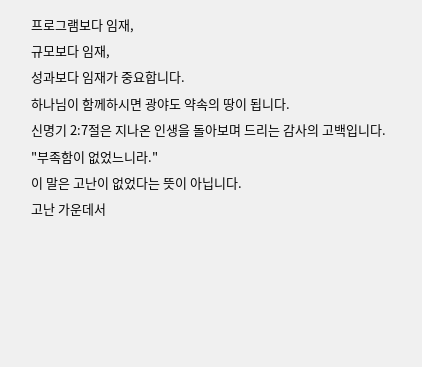프로그램보다 임재,
규모보다 임재,
성과보다 임재가 중요합니다.
하나님이 함께하시면 광야도 약속의 땅이 됩니다.
신명기 2:7절은 지나온 인생을 돌아보며 드리는 감사의 고백입니다.
"부족함이 없었느니라."
이 말은 고난이 없었다는 뜻이 아닙니다.
고난 가운데서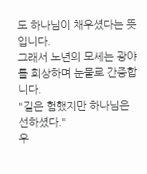도 하나님이 채우셨다는 뜻입니다.
그래서 노년의 모세는 광야를 회상하며 눈물로 간증합니다.
"길은 험했지만 하나님은 선하셨다."
우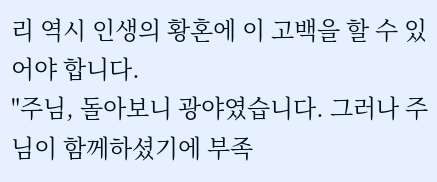리 역시 인생의 황혼에 이 고백을 할 수 있어야 합니다.
"주님, 돌아보니 광야였습니다. 그러나 주님이 함께하셨기에 부족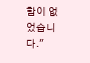함이 없었습니다."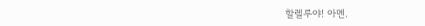할렐루야! 아멘.